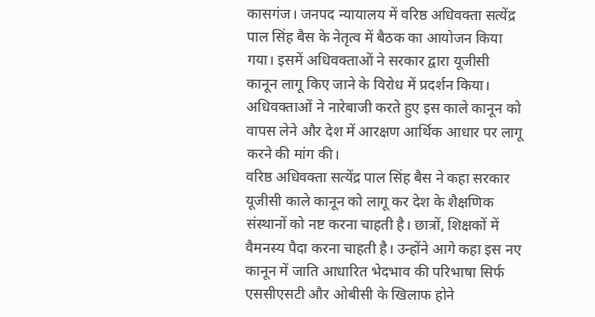कासगंज। जनपद न्यायालय में वरिष्ठ अधिवक्ता सत्येंद्र पाल सिंह बैस के नेतृत्व में बैठक का आयोजन किया गया। इसमें अधिवक्ताओं ने सरकार द्वारा यूजीसी कानून लागू किए जाने के विरोध में प्रदर्शन किया। अधिवक्ताओं ने नारेबाजी करते हुए इस काले कानून को वापस लेने और देश में आरक्षण आर्थिक आधार पर लागू करने की मांग की।
वरिष्ठ अधिवक्ता सत्येंद्र पाल सिंह बैस ने कहा सरकार यूजीसी काले कानून को लागू कर देश के शैक्षणिक संस्थानों को नष्ट करना चाहती है। छात्रों, शिक्षकों में वैमनस्य पैदा करना चाहती है। उन्होंने आगे कहा इस नए कानून में जाति आधारित भेदभाव की परिभाषा सिर्फ एससीएसटी और ओबीसी के खिलाफ होने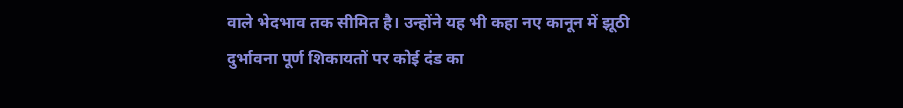वाले भेदभाव तक सीमित है। उन्होंने यह भी कहा नए कानून में झूठी दुर्भावना पूर्ण शिकायतों पर कोई दंड का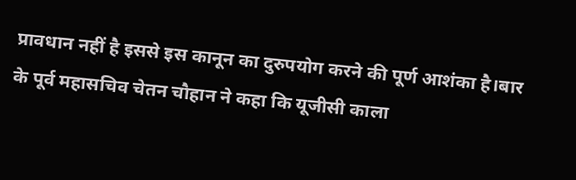प्रावधान नहीं है इससे इस कानून का दुरुपयोग करने की पूर्ण आशंका है।बार के पूर्व महासचिव चेतन चौहान ने कहा कि यूजीसी काला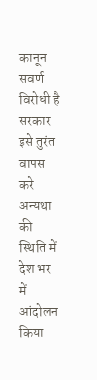कानून सवर्ण विरोधी है सरकार इसे तुरंत वापस करे अन्यथा की स्थिति में देश भर में आंदोलन किया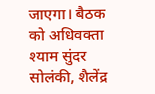जाएगा। बैठक को अधिवक्ता श्याम सुंदर सोलंकी, शैलेंद्र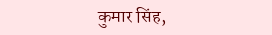कुमार सिंह,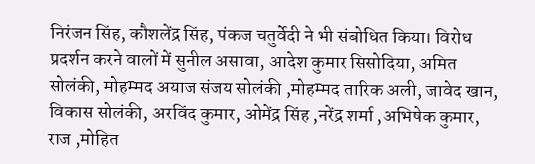निरंजन सिंह, कौशलेंद्र सिंह, पंकज चतुर्वेदी ने भी संबोधित किया। विरोध प्रदर्शन करने वालों में सुनील असावा, आदेश कुमार सिसोदिया, अमित सोलंकी, मोहम्मद अयाज संजय सोलंकी ,मोहम्मद तारिक अली, जावेद खान, विकास सोलंकी, अरविंद कुमार, ओमेंद्र सिंह ,नरेंद्र शर्मा ,अभिषेक कुमार, राज ,मोहित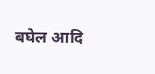बघेल आदि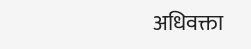अधिवक्ता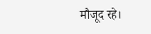मौजूद रहे।